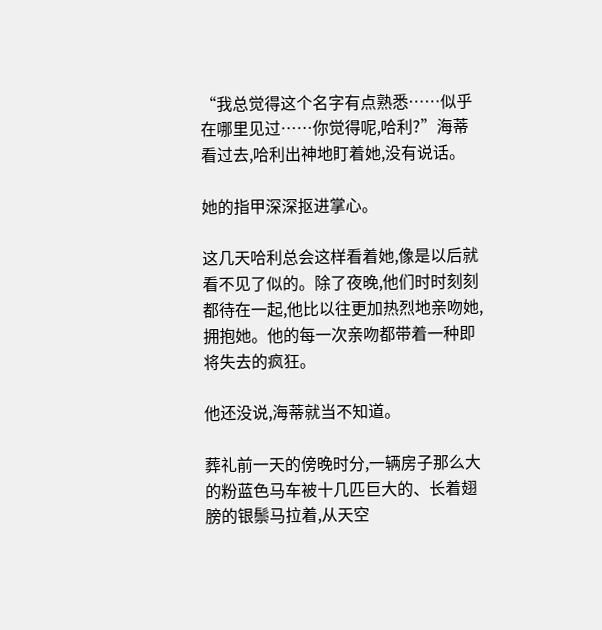“我总觉得这个名字有点熟悉……似乎在哪里见过……你觉得呢,哈利?”海蒂看过去,哈利出神地盯着她,没有说话。

她的指甲深深抠进掌心。

这几天哈利总会这样看着她,像是以后就看不见了似的。除了夜晚,他们时时刻刻都待在一起,他比以往更加热烈地亲吻她,拥抱她。他的每一次亲吻都带着一种即将失去的疯狂。

他还没说,海蒂就当不知道。

葬礼前一天的傍晚时分,一辆房子那么大的粉蓝色马车被十几匹巨大的、长着翅膀的银鬃马拉着,从天空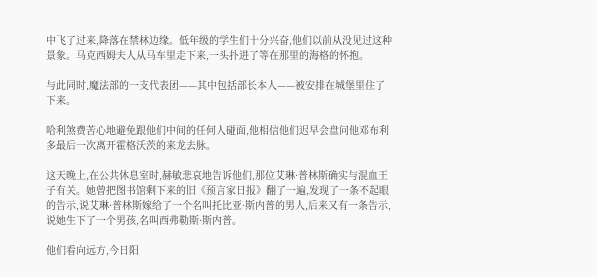中飞了过来,降落在禁林边缘。低年级的学生们十分兴奋,他们以前从没见过这种景象。马克西姆夫人从马车里走下来,一头扑进了等在那里的海格的怀抱。

与此同时,魔法部的一支代表团——其中包括部长本人——被安排在城堡里住了下来。

哈利煞费苦心地避免跟他们中间的任何人碰面,他相信他们迟早会盘问他邓布利多最后一次离开霍格沃茨的来龙去脉。

这天晚上,在公共休息室时,赫敏悲哀地告诉他们,那位艾琳·普林斯确实与混血王子有关。她曾把图书馆剩下来的旧《预言家日报》翻了一遍,发现了一条不起眼的告示,说艾琳·普林斯嫁给了一个名叫托比亚·斯内普的男人,后来又有一条告示,说她生下了一个男孩,名叫西弗勒斯·斯内普。

他们看向远方,今日阳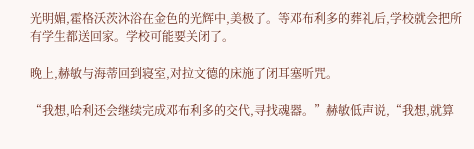光明媚,霍格沃茨沐浴在金色的光辉中,美极了。等邓布利多的葬礼后,学校就会把所有学生都送回家。学校可能要关闭了。

晚上,赫敏与海蒂回到寝室,对拉文德的床施了闭耳塞听咒。

“我想,哈利还会继续完成邓布利多的交代,寻找魂器。”赫敏低声说,“我想,就算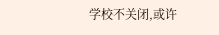学校不关闭,或许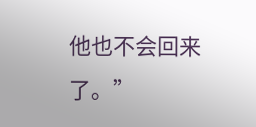他也不会回来了。”